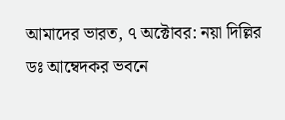আমাদের ভারত, ৭ অক্টোবর: নয়া দিল্লির ডঃ আম্বেদকর ভবনে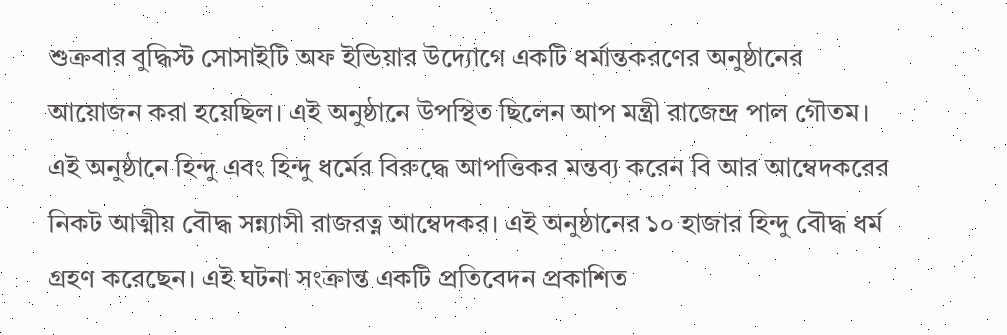শুক্রবার বুদ্ধিস্ট সোসাইটি অফ ইন্ডিয়ার উদ্যোগে একটি ধর্মান্তকরণের অনুষ্ঠানের আয়োজন করা হয়েছিল। এই অনুষ্ঠানে উপস্থিত ছিলেন আপ মন্ত্রী রাজেন্দ্র পাল গৌতম। এই অনুষ্ঠানে হিন্দু এবং হিন্দু ধর্মের বিরুদ্ধে আপত্তিকর মন্তব্য করেন বি আর আম্বেদকরের নিকট আত্মীয় বৌদ্ধ সন্ন্যাসী রাজরত্ন আম্বেদকর। এই অনুষ্ঠানের ১০ হাজার হিন্দু বৌদ্ধ ধর্ম গ্রহণ করেছেন। এই ঘটনা সংক্রান্ত একটি প্রতিবেদন প্রকাশিত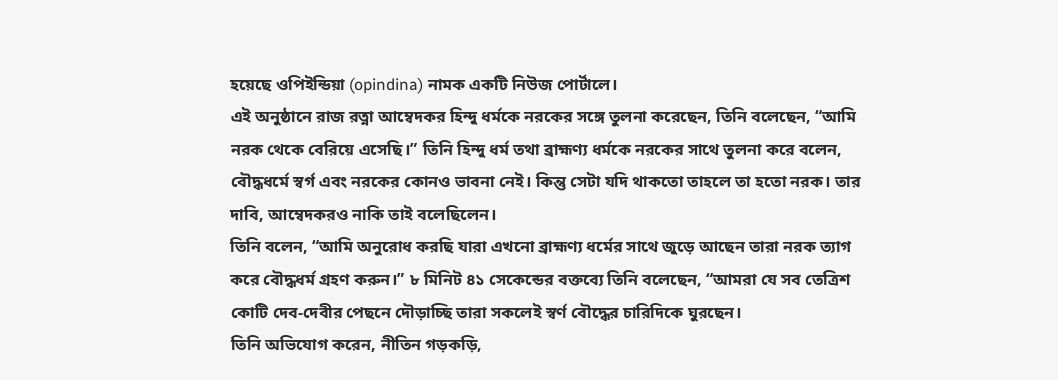হয়েছে ওপিইন্ডিয়া (opindina) নামক একটি নিউজ পোর্টালে।
এই অনুষ্ঠানে রাজ রত্না আম্বেদকর হিন্দু ধর্মকে নরকের সঙ্গে তুলনা করেছেন, তিনি বলেছেন, “আমি নরক থেকে বেরিয়ে এসেছি।” তিনি হিন্দু ধর্ম তথা ব্রাহ্মণ্য ধর্মকে নরকের সাথে তুলনা করে বলেন, বৌদ্ধধর্মে স্বর্গ এবং নরকের কোনও ভাবনা নেই। কিন্তু সেটা যদি থাকতো তাহলে তা হতো নরক। তার দাবি, আম্বেদকরও নাকি তাই বলেছিলেন।
তিনি বলেন, “আমি অনুরোধ করছি যারা এখনো ব্রাহ্মণ্য ধর্মের সাথে জুড়ে আছেন তারা নরক ত্যাগ করে বৌদ্ধধর্ম গ্রহণ করুন।” ৮ মিনিট ৪১ সেকেন্ডের বক্তব্যে তিনি বলেছেন, “আমরা যে সব তেত্রিশ কোটি দেব-দেবীর পেছনে দৌড়াচ্ছি তারা সকলেই স্বর্ণ বৌদ্ধের চারিদিকে ঘুরছেন।
তিনি অভিযোগ করেন, নীতিন গড়কড়ি,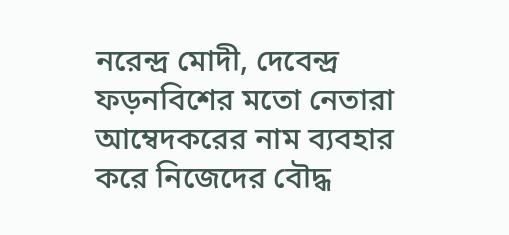নরেন্দ্র মোদী, দেবেন্দ্র ফড়নবিশের মতো নেতারা আম্বেদকরের নাম ব্যবহার করে নিজেদের বৌদ্ধ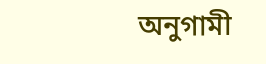অনুগামী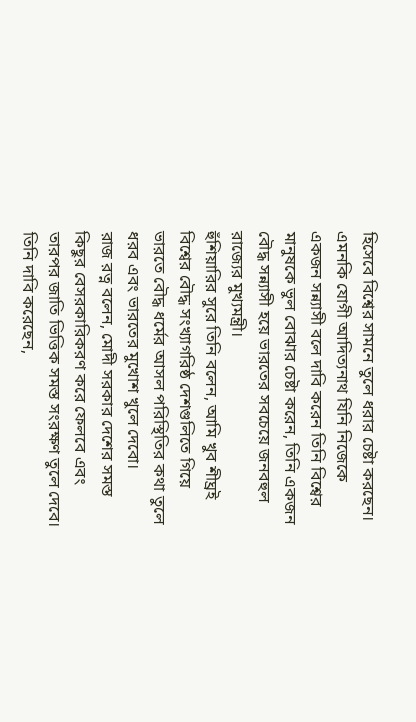হিসেবে বিশ্বের সামনে তুলে ধরার চেষ্টা করছেন। এমনকি যোগী আদিত্যনাথ যিনি নিজেকে একজন সন্ন্যাসী বলে দাবি করেন তিনি বিশ্বের মানুষকে ভুল বোঝার চেষ্টা করেন, তিনি একজন বৌদ্ধ সন্ন্যাসী হয়ে ভারতের সবচেয়ে জনবহুল রাজ্যের মুখ্যমন্ত্রী।
হুঁশিয়ারির সুরে তিনি বলেন, আমি খুব শীঘ্রই বিশ্বের বৌদ্ধ সংখ্যাগরিষ্ঠ দেশগুলিতে গিয়ে ভারতে বৌদ্ধ ধর্মের আসল পরিস্থিতির কথা তুলে ধরব এবং ভারতের মুখোশ খুলে দেবো।
রাজ রত্ন বলেন, মোদী সরকার দেশের সমস্ত কিছুর বেসরকারিকরণ করে ফেলবে এবং তারপর জাতি ভিত্তিক সমস্ত সংরক্ষণ তুলে দেবে।
তিনি দাবি করেছেন,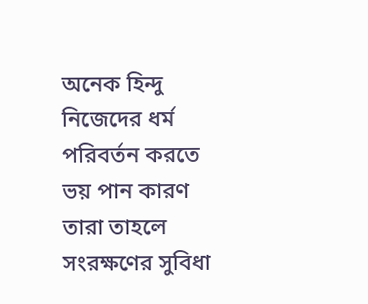অনেক হিন্দু নিজেদের ধর্ম পরিবর্তন করতে ভয় পান কারণ তারা তাহলে সংরক্ষণের সুবিধা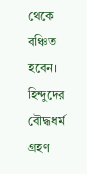থেকে বঞ্চিত হবেন। হিন্দুদের বৌদ্ধধর্ম গ্রহণ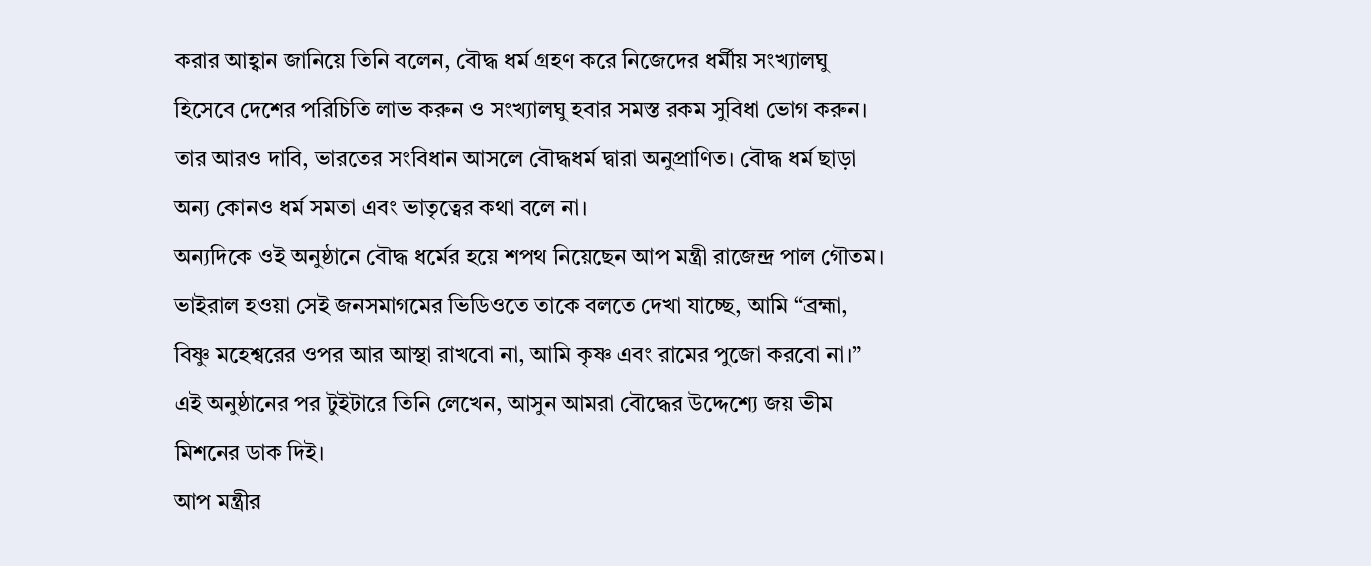করার আহ্বান জানিয়ে তিনি বলেন, বৌদ্ধ ধর্ম গ্রহণ করে নিজেদের ধর্মীয় সংখ্যালঘু হিসেবে দেশের পরিচিতি লাভ করুন ও সংখ্যালঘু হবার সমস্ত রকম সুবিধা ভোগ করুন।
তার আরও দাবি, ভারতের সংবিধান আসলে বৌদ্ধধর্ম দ্বারা অনুপ্রাণিত। বৌদ্ধ ধর্ম ছাড়া অন্য কোনও ধর্ম সমতা এবং ভাতৃত্বের কথা বলে না।
অন্যদিকে ওই অনুষ্ঠানে বৌদ্ধ ধর্মের হয়ে শপথ নিয়েছেন আপ মন্ত্রী রাজেন্দ্র পাল গৌতম। ভাইরাল হওয়া সেই জনসমাগমের ভিডিওতে তাকে বলতে দেখা যাচ্ছে, আমি “ব্রহ্মা, বিষ্ণু মহেশ্বরের ওপর আর আস্থা রাখবো না, আমি কৃষ্ণ এবং রামের পুজো করবো না।” এই অনুষ্ঠানের পর টুইটারে তিনি লেখেন, আসুন আমরা বৌদ্ধের উদ্দেশ্যে জয় ভীম মিশনের ডাক দিই।
আপ মন্ত্রীর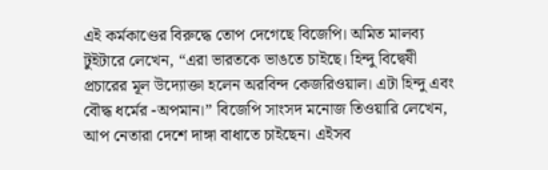এই কর্মকাণ্ডের বিরুদ্ধে তোপ দেগেছে বিজেপি। অমিত মালব্য টুইটারে লেখেন, “এরা ভারতকে ভাঙতে চাইছে। হিন্দু বিদ্বেষী প্রচারের মূল উদ্যোক্তা হলেন অরবিন্দ কেজরিওয়াল। এটা হিন্দু এবং বৌদ্ধ ধর্মের -অপমান।” বিজেপি সাংসদ মনোজ তিওয়ারি লেখেন, আপ নেতারা দেশে দাঙ্গা বাধাতে চাইছেন। এইসব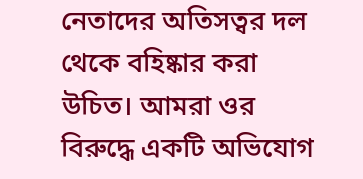নেতাদের অতিসত্বর দল থেকে বহিষ্কার করা উচিত। আমরা ওর বিরুদ্ধে একটি অভিযোগ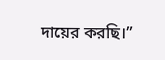দায়ের করছি।”